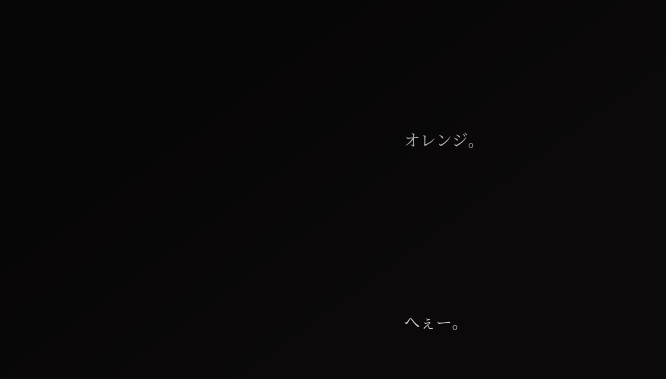オレンジ。






へぇー。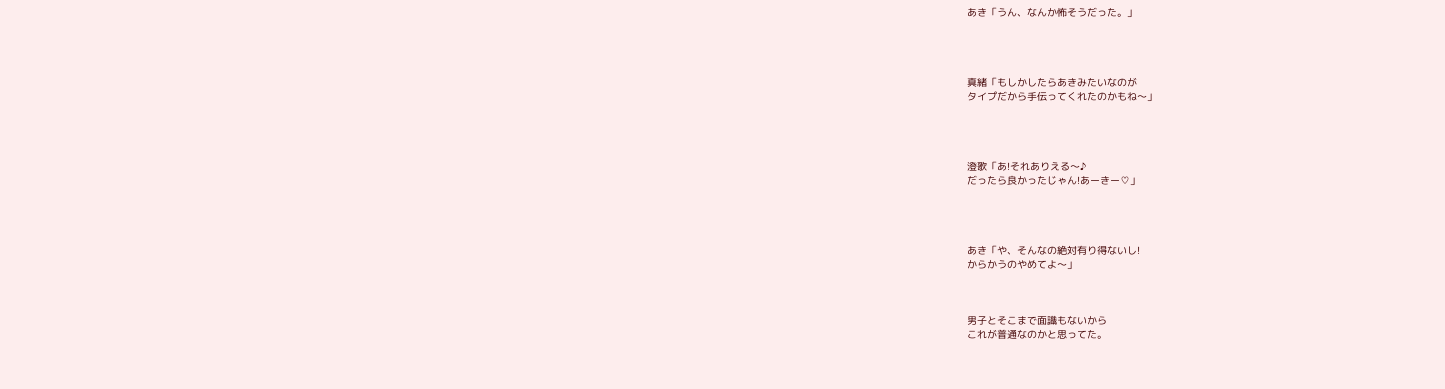あき「うん、なんか怖そうだった。」




真緒「もしかしたらあきみたいなのが
タイプだから手伝ってくれたのかもね〜」




澄歌「あ!それありえる〜♪
だったら良かったじゃん!あーきー♡」




あき「や、そんなの絶対有り得ないし!
からかうのやめてよ〜」



男子とそこまで面識もないから
これが普通なのかと思ってた。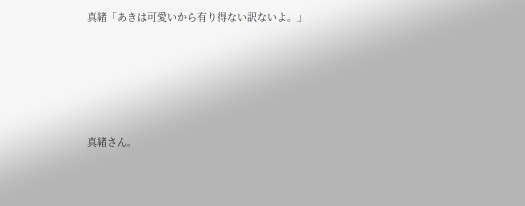真緒「あきは可愛いから有り得ない訳ないよ。」





真緒さん。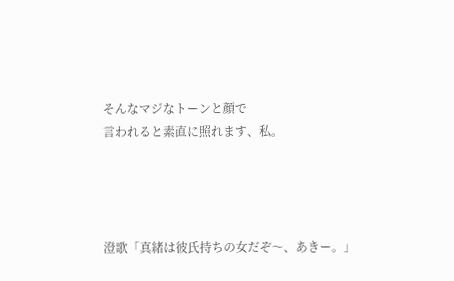そんなマジなトーンと顔で
言われると素直に照れます、私。




澄歌「真緒は彼氏持ちの女だぞ〜、あきー。」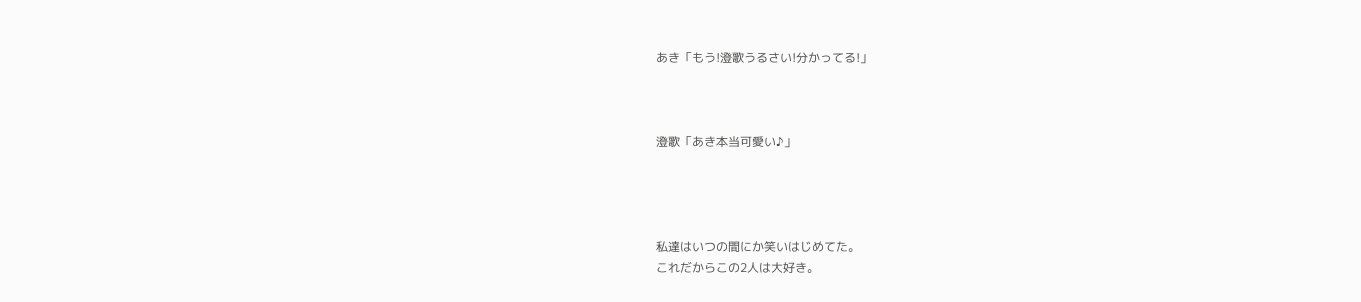あき「もう!澄歌うるさい!分かってる!」



澄歌「あき本当可愛い♪」




私達はいつの間にか笑いはじめてた。
これだからこの2人は大好き。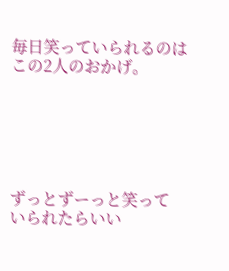毎日笑っていられるのはこの2人のおかげ。






ずっとずーっと笑って
いられたらいい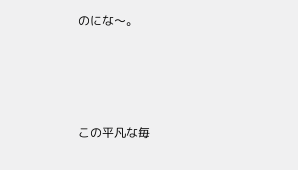のにな〜。





この平凡な毎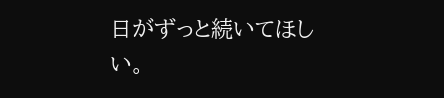日がずっと続いてほしい。